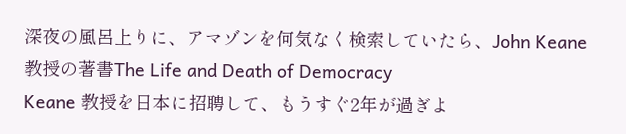深夜の風呂上りに、アマゾンを何気なく検索していたら、John Keane 教授の著書The Life and Death of Democracy
Keane 教授を日本に招聘して、もうすぐ2年が過ぎよ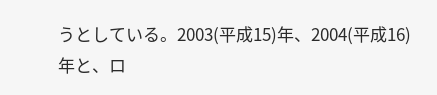うとしている。2003(平成15)年、2004(平成16)年と、ロ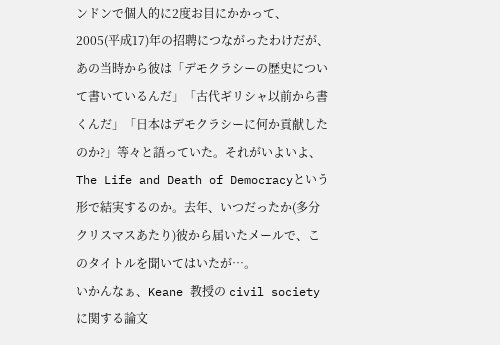ンドンで個人的に2度お目にかかって、2005(平成17)年の招聘につながったわけだが、あの当時から彼は「デモクラシーの歴史について書いているんだ」「古代ギリシャ以前から書くんだ」「日本はデモクラシーに何か貢献したのか?」等々と語っていた。それがいよいよ、The Life and Death of Democracyという形で結実するのか。去年、いつだったか(多分クリスマスあたり)彼から届いたメールで、このタイトルを聞いてはいたが…。
いかんなぁ、Keane 教授の civil society に関する論文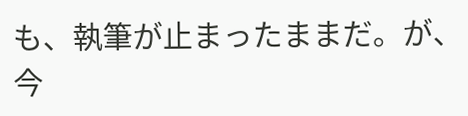も、執筆が止まったままだ。が、今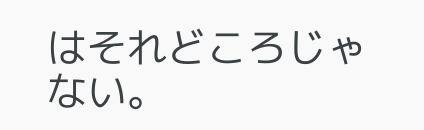はそれどころじゃない。